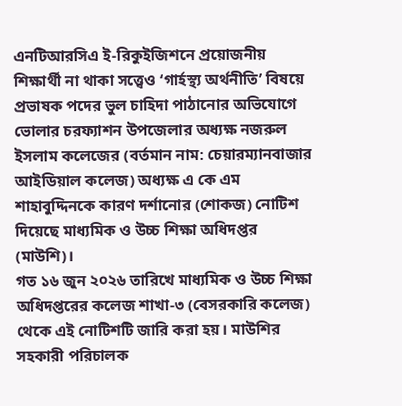এনটিআরসিএ ই-রিকুইজিশনে প্রয়োজনীয় শিক্ষার্থী না থাকা সত্ত্বেও ‘গার্হস্থ্য অর্থনীতি’ বিষয়ে প্রভাষক পদের ভুল চাহিদা পাঠানোর অভিযোগে ভোলার চরফ্যাশন উপজেলার অধ্যক্ষ নজরুল ইসলাম কলেজের (বর্তমান নাম: চেয়ারম্যানবাজার আইডিয়াল কলেজ) অধ্যক্ষ এ কে এম শাহাবুদ্দিনকে কারণ দর্শানোর (শোকজ) নোটিশ দিয়েছে মাধ্যমিক ও উচ্চ শিক্ষা অধিদপ্তর (মাউশি)।
গত ১৬ জুন ২০২৬ তারিখে মাধ্যমিক ও উচ্চ শিক্ষা অধিদপ্তরের কলেজ শাখা-৩ (বেসরকারি কলেজ) থেকে এই নোটিশটি জারি করা হয়। মাউশির সহকারী পরিচালক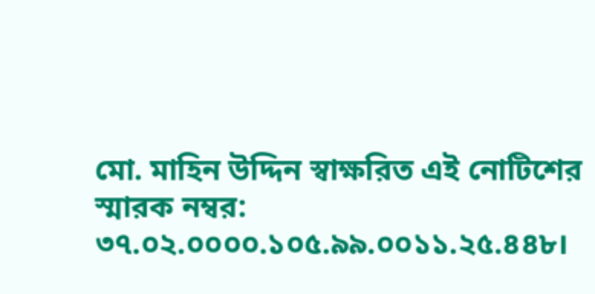মো. মাহিন উদ্দিন স্বাক্ষরিত এই নোটিশের স্মারক নম্বর: ৩৭.০২.০০০০.১০৫.৯৯.০০১১.২৫.৪৪৮।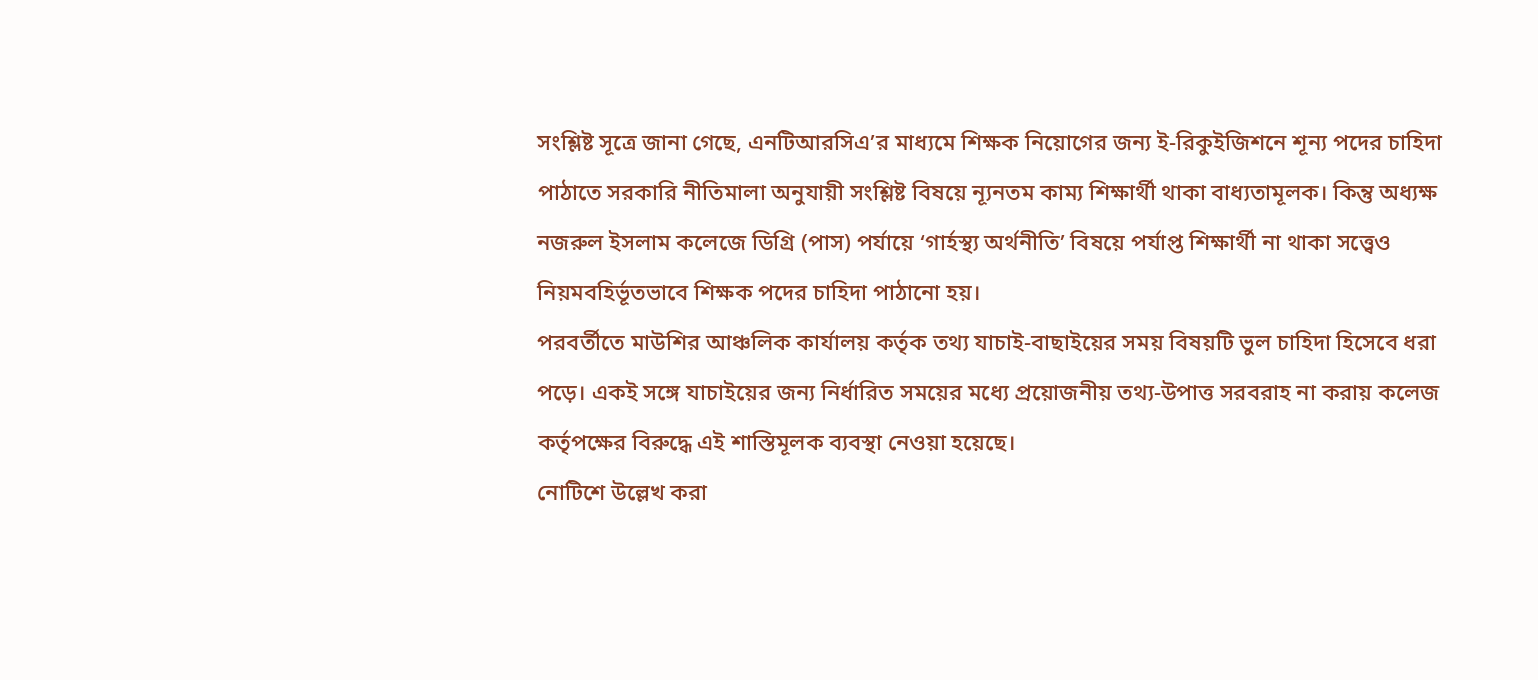সংশ্লিষ্ট সূত্রে জানা গেছে, এনটিআরসিএ’র মাধ্যমে শিক্ষক নিয়োগের জন্য ই-রিকুইজিশনে শূন্য পদের চাহিদা পাঠাতে সরকারি নীতিমালা অনুযায়ী সংশ্লিষ্ট বিষয়ে ন্যূনতম কাম্য শিক্ষার্থী থাকা বাধ্যতামূলক। কিন্তু অধ্যক্ষ নজরুল ইসলাম কলেজে ডিগ্রি (পাস) পর্যায়ে ‘গার্হস্থ্য অর্থনীতি’ বিষয়ে পর্যাপ্ত শিক্ষার্থী না থাকা সত্ত্বেও নিয়মবহির্ভূতভাবে শিক্ষক পদের চাহিদা পাঠানো হয়।
পরবর্তীতে মাউশির আঞ্চলিক কার্যালয় কর্তৃক তথ্য যাচাই-বাছাইয়ের সময় বিষয়টি ভুল চাহিদা হিসেবে ধরা পড়ে। একই সঙ্গে যাচাইয়ের জন্য নির্ধারিত সময়ের মধ্যে প্রয়োজনীয় তথ্য-উপাত্ত সরবরাহ না করায় কলেজ কর্তৃপক্ষের বিরুদ্ধে এই শাস্তিমূলক ব্যবস্থা নেওয়া হয়েছে।
নোটিশে উল্লেখ করা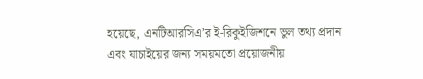হয়েছে, এনটিআরসিএ’র ই-রিকুইজিশনে ভুল তথ্য প্রদান এবং যাচাইয়ের জন্য সময়মতো প্রয়োজনীয়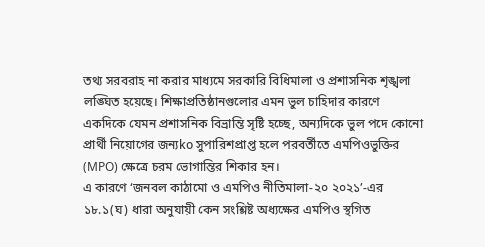তথ্য সরবরাহ না করার মাধ্যমে সরকারি বিধিমালা ও প্রশাসনিক শৃঙ্খলা লঙ্ঘিত হয়েছে। শিক্ষাপ্রতিষ্ঠানগুলোর এমন ভুল চাহিদার কারণে একদিকে যেমন প্রশাসনিক বিভ্রান্তি সৃষ্টি হচ্ছে, অন্যদিকে ভুল পদে কোনো প্রার্থী নিয়োগের জন্যko সুপারিশপ্রাপ্ত হলে পরবর্তীতে এমপিওভুক্তির (MPO) ক্ষেত্রে চরম ভোগান্তির শিকার হন।
এ কারণে ‘জনবল কাঠামো ও এমপিও নীতিমালা-২০ ২০২১’-এর ১৮.১(ঘ) ধারা অনুযায়ী কেন সংশ্লিষ্ট অধ্যক্ষের এমপিও স্থগিত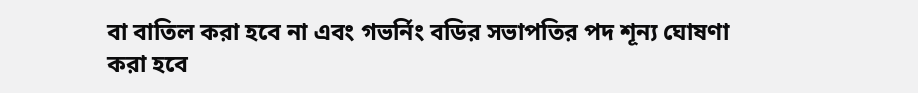বা বাতিল করা হবে না এবং গভর্নিং বডির সভাপতির পদ শূন্য ঘোষণা করা হবে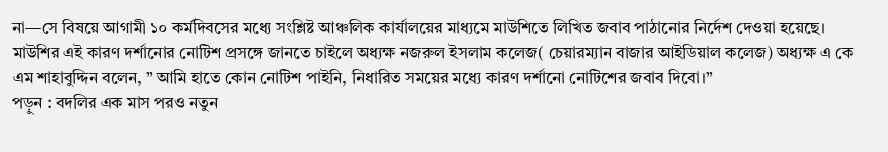না—সে বিষয়ে আগামী ১০ কর্মদিবসের মধ্যে সংশ্লিষ্ট আঞ্চলিক কার্যালয়ের মাধ্যমে মাউশিতে লিখিত জবাব পাঠানোর নির্দেশ দেওয়া হয়েছে।
মাউশির এই কারণ দর্শানোর নোটিশ প্রসঙ্গে জানতে চাইলে অধ্যক্ষ নজরুল ইসলাম কলেজ( চেয়ারম্যান বাজার আইডিয়াল কলেজ) অধ্যক্ষ এ কে এম শাহাবুদ্দিন বলেন, ” আমি হাতে কোন নোটিশ পাইনি, নিধারিত সময়ের মধ্যে কারণ দর্শানো নোটিশের জবাব দিবো।”
পড়ুন : বদলির এক মাস পরও নতুন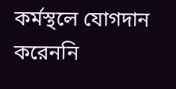কর্মস্থলে যোগদান করেননি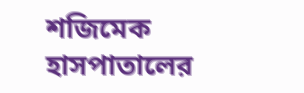শজিমেক হাসপাতালের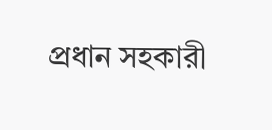প্রধান সহকারী